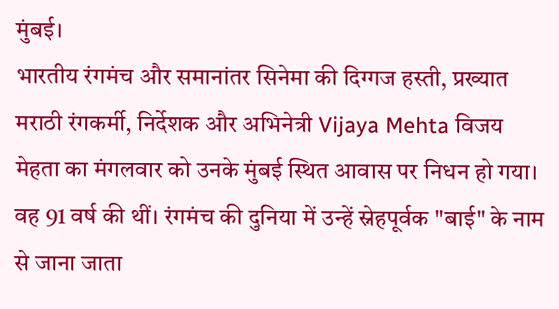मुंबई।
भारतीय रंगमंच और समानांतर सिनेमा की दिग्गज हस्ती, प्रख्यात मराठी रंगकर्मी, निर्देशक और अभिनेत्री Vijaya Mehta विजय मेहता का मंगलवार को उनके मुंबई स्थित आवास पर निधन हो गया। वह 91 वर्ष की थीं। रंगमंच की दुनिया में उन्हें स्नेहपूर्वक "बाई" के नाम से जाना जाता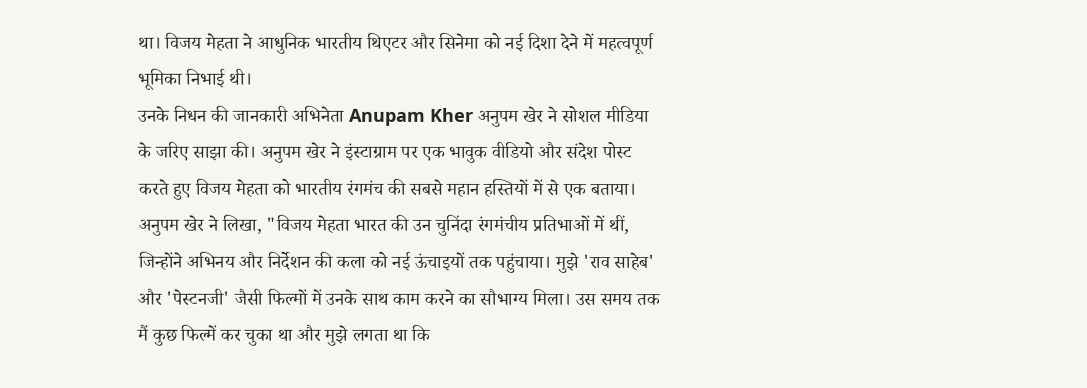था। विजय मेहता ने आधुनिक भारतीय थिएटर और सिनेमा को नई दिशा देने में महत्वपूर्ण भूमिका निभाई थी।
उनके निधन की जानकारी अभिनेता Anupam Kher अनुपम खेर ने सोशल मीडिया के जरिए साझा की। अनुपम खेर ने इंस्टाग्राम पर एक भावुक वीडियो और संदेश पोस्ट करते हुए विजय मेहता को भारतीय रंगमंच की सबसे महान हस्तियों में से एक बताया।
अनुपम खेर ने लिखा, "विजय मेहता भारत की उन चुनिंदा रंगमंचीय प्रतिभाओं में थीं, जिन्होंने अभिनय और निर्देशन की कला को नई ऊंचाइयों तक पहुंचाया। मुझे 'राव साहेब' और 'पेस्टनजी' जैसी फिल्मों में उनके साथ काम करने का सौभाग्य मिला। उस समय तक मैं कुछ फिल्में कर चुका था और मुझे लगता था कि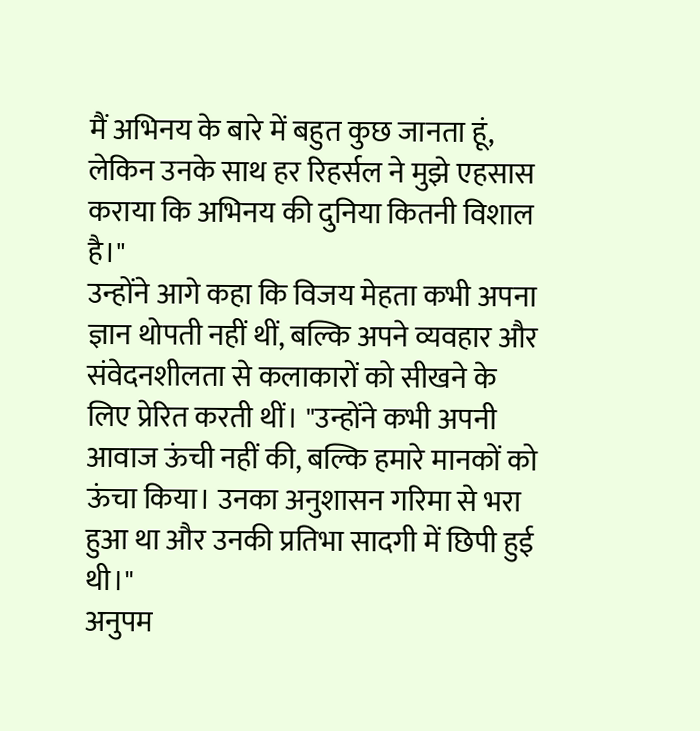मैं अभिनय के बारे में बहुत कुछ जानता हूं, लेकिन उनके साथ हर रिहर्सल ने मुझे एहसास कराया कि अभिनय की दुनिया कितनी विशाल है।"
उन्होंने आगे कहा कि विजय मेहता कभी अपना ज्ञान थोपती नहीं थीं, बल्कि अपने व्यवहार और संवेदनशीलता से कलाकारों को सीखने के लिए प्रेरित करती थीं। "उन्होंने कभी अपनी आवाज ऊंची नहीं की, बल्कि हमारे मानकों को ऊंचा किया। उनका अनुशासन गरिमा से भरा हुआ था और उनकी प्रतिभा सादगी में छिपी हुई थी।"
अनुपम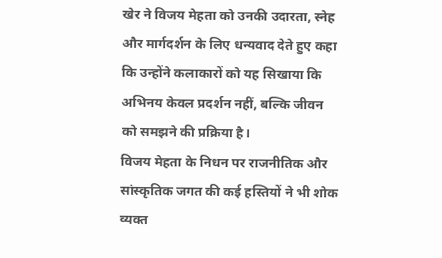खेर ने विजय मेहता को उनकी उदारता, स्नेह और मार्गदर्शन के लिए धन्यवाद देते हुए कहा कि उन्होंने कलाकारों को यह सिखाया कि अभिनय केवल प्रदर्शन नहीं, बल्कि जीवन को समझने की प्रक्रिया है।
विजय मेहता के निधन पर राजनीतिक और सांस्कृतिक जगत की कई हस्तियों ने भी शोक व्यक्त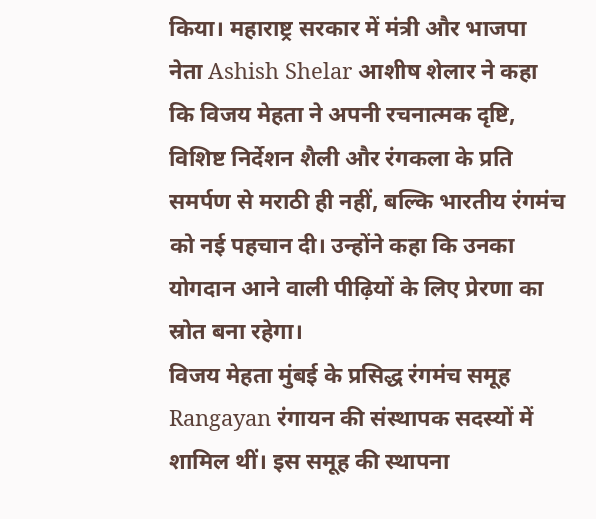किया। महाराष्ट्र सरकार में मंत्री और भाजपा नेता Ashish Shelar आशीष शेलार ने कहा कि विजय मेहता ने अपनी रचनात्मक दृष्टि, विशिष्ट निर्देशन शैली और रंगकला के प्रति समर्पण से मराठी ही नहीं, बल्कि भारतीय रंगमंच को नई पहचान दी। उन्होंने कहा कि उनका योगदान आने वाली पीढ़ियों के लिए प्रेरणा का स्रोत बना रहेगा।
विजय मेहता मुंबई के प्रसिद्ध रंगमंच समूह Rangayan रंगायन की संस्थापक सदस्यों में शामिल थीं। इस समूह की स्थापना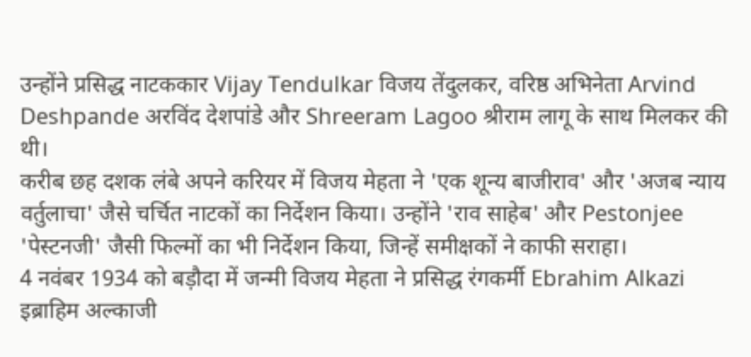उन्होंने प्रसिद्ध नाटककार Vijay Tendulkar विजय तेंदुलकर, वरिष्ठ अभिनेता Arvind Deshpande अरविंद देशपांडे और Shreeram Lagoo श्रीराम लागू के साथ मिलकर की थी।
करीब छह दशक लंबे अपने करियर में विजय मेहता ने 'एक शून्य बाजीराव' और 'अजब न्याय वर्तुलाचा' जैसे चर्चित नाटकों का निर्देशन किया। उन्होंने 'राव साहेब' और Pestonjee 'पेस्टनजी' जैसी फिल्मों का भी निर्देशन किया, जिन्हें समीक्षकों ने काफी सराहा।
4 नवंबर 1934 को बड़ौदा में जन्मी विजय मेहता ने प्रसिद्ध रंगकर्मी Ebrahim Alkazi इब्राहिम अल्काजी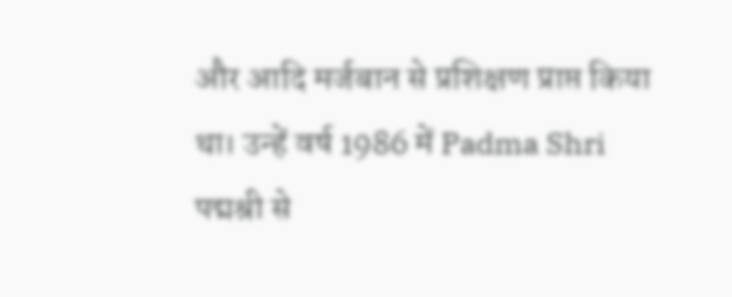और आदि मर्जबान से प्रशिक्षण प्राप्त किया था। उन्हें वर्ष 1986 में Padma Shri पद्मश्री से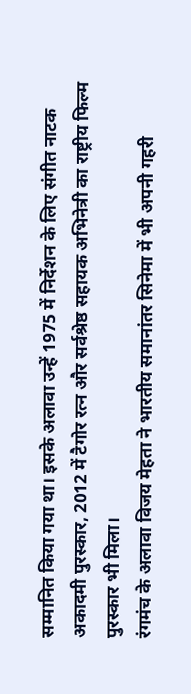सम्मानित किया गया था। इसके अलावा उन्हें 1975 में निर्देशन के लिए संगीत नाटक अकादमी पुरस्कार, 2012 में टैगोर रत्न और सर्वश्रेष्ठ सहायक अभिनेत्री का राष्ट्रीय फिल्म पुरस्कार भी मिला।
रंगमंच के अलावा विजय मेहता ने भारतीय समानांतर सिनेमा में भी अपनी गहरी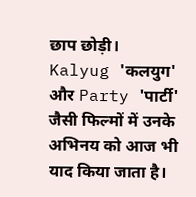छाप छोड़ी। Kalyug 'कलयुग' और Party 'पार्टी' जैसी फिल्मों में उनके अभिनय को आज भी याद किया जाता है।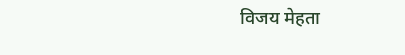विजय मेहता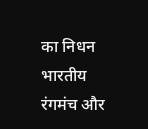का निधन भारतीय रंगमंच और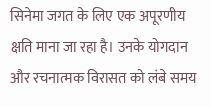सिनेमा जगत के लिए एक अपूरणीय क्षति माना जा रहा है। उनके योगदान और रचनात्मक विरासत को लंबे समय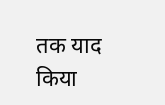तक याद किया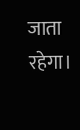जाता रहेगा।